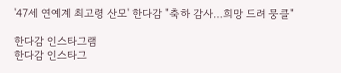'47세 연예계 최고령 산모' 한다감 "축하 감사…희망 드려 뭉클"

한다감 인스타그램
한다감 인스타그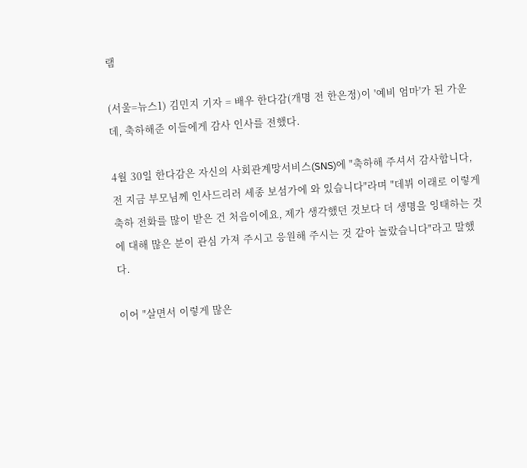램

(서울=뉴스1) 김민지 기자 = 배우 한다감(개명 전 한은정)이 '예비 엄마'가 된 가운데, 축하해준 이들에게 감사 인사를 전했다.

4월 30일 한다감은 자신의 사회관계망서비스(SNS)에 "축하해 주셔서 감사합니다, 전 지금 부모님께 인사드리러 세종 보섬가에 와 있습니다"라며 "데뷔 이래로 이렇게 축하 전화를 많이 받은 건 처음이에요, 제가 생각했던 것보다 더 생명을 잉태하는 것에 대해 많은 분이 관심 가져 주시고 응원해 주시는 것 같아 놀랐습니다"라고 말했다.

이어 "살면서 이렇게 많은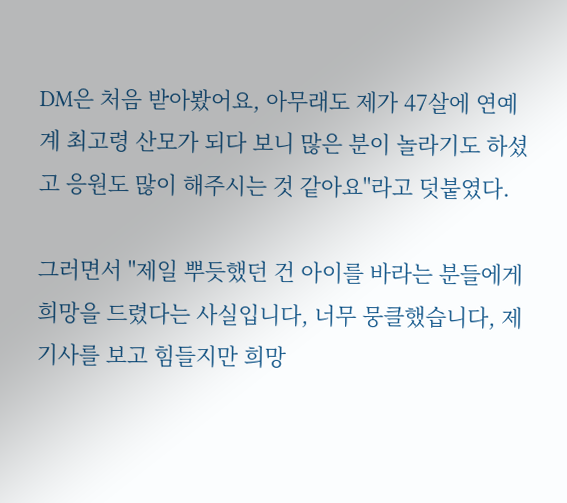DM은 처음 받아봤어요, 아무래도 제가 47살에 연예계 최고령 산모가 되다 보니 많은 분이 놀라기도 하셨고 응원도 많이 해주시는 것 같아요"라고 덧붙였다.

그러면서 "제일 뿌듯했던 건 아이를 바라는 분들에게 희망을 드렸다는 사실입니다, 너무 뭉클했습니다, 제 기사를 보고 힘들지만 희망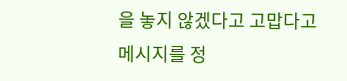을 놓지 않겠다고 고맙다고 메시지를 정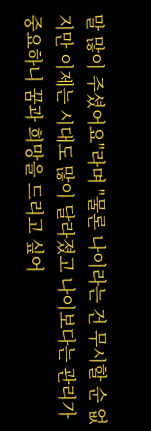말 많이 주셨어요"라며 "물론 나이라는 건 무시할 순 없지만 이제는 시대도 많이 달라졌고 나이보다는 관리가 중요하니 꿈과 희망을 드리고 싶어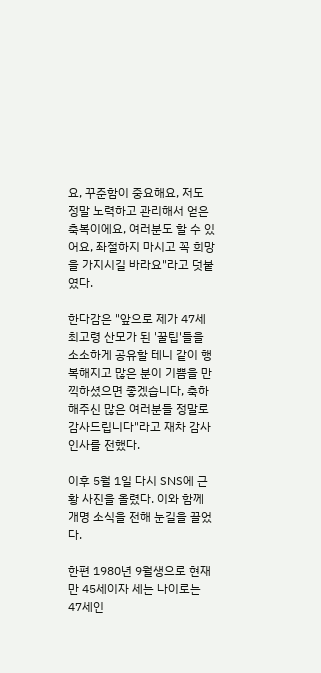요, 꾸준함이 중요해요, 저도 정말 노력하고 관리해서 얻은 축복이에요, 여러분도 할 수 있어요, 좌절하지 마시고 꼭 희망을 가지시길 바라요"라고 덧붙였다.

한다감은 "앞으로 제가 47세 최고령 산모가 된 '꿀팁'들을 소소하게 공유할 테니 같이 행복해지고 많은 분이 기쁨을 만끽하셨으면 좋겠습니다, 축하해주신 많은 여러분들 정말로 감사드립니다"라고 재차 감사 인사를 전했다.

이후 5월 1일 다시 SNS에 근황 사진을 올렸다. 이와 함께 개명 소식을 전해 눈길을 끌었다.

한편 1980년 9월생으로 현재 만 45세이자 세는 나이로는 47세인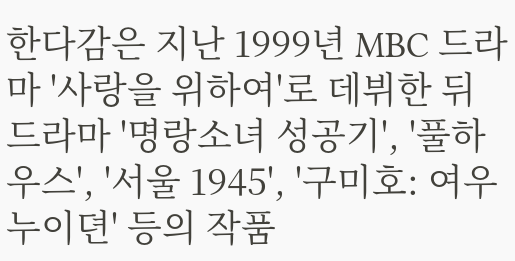한다감은 지난 1999년 MBC 드라마 '사랑을 위하여'로 데뷔한 뒤 드라마 '명랑소녀 성공기', '풀하우스', '서울 1945', '구미호: 여우누이뎐' 등의 작품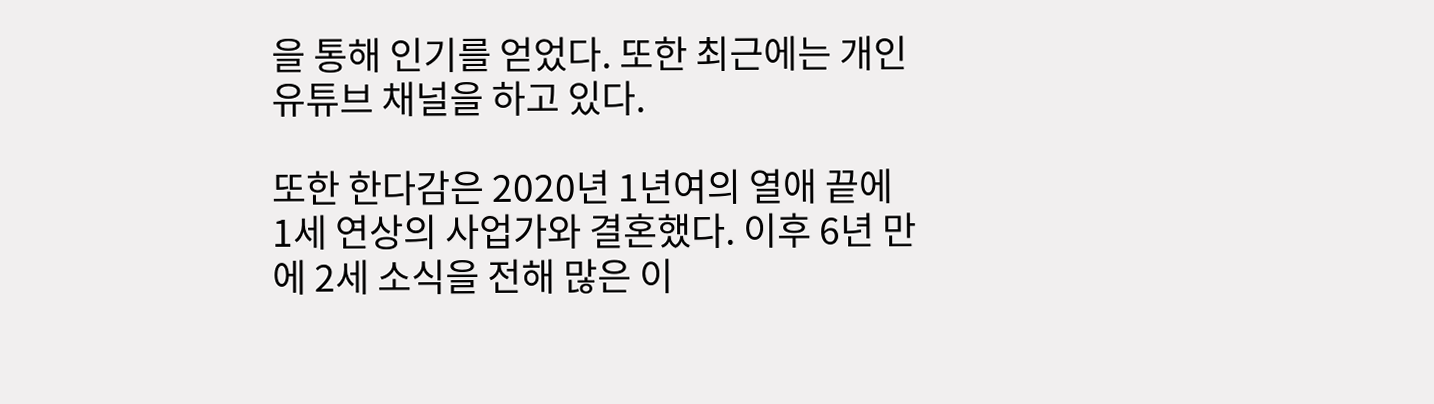을 통해 인기를 얻었다. 또한 최근에는 개인 유튜브 채널을 하고 있다.

또한 한다감은 2020년 1년여의 열애 끝에 1세 연상의 사업가와 결혼했다. 이후 6년 만에 2세 소식을 전해 많은 이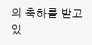의 축하를 받고 있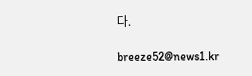다.

breeze52@news1.kr